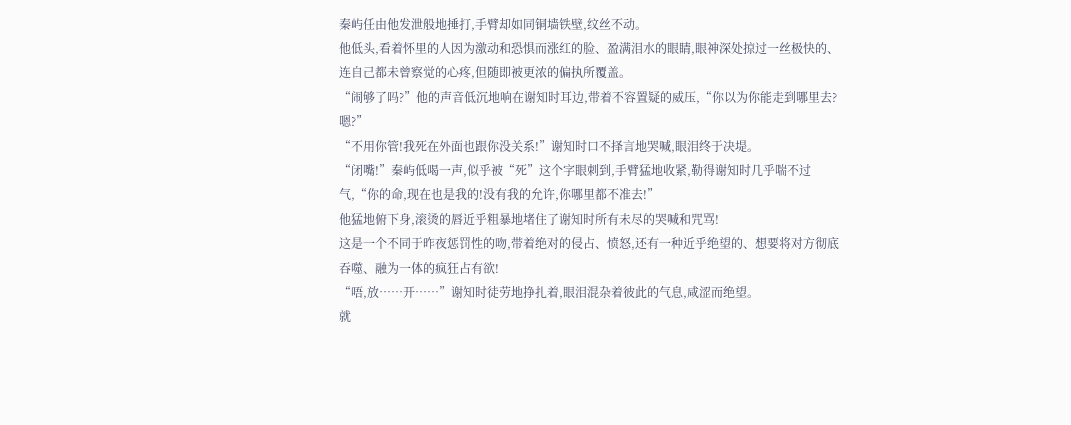秦屿任由他发泄般地捶打,手臂却如同铜墙铁壁,纹丝不动。
他低头,看着怀里的人因为激动和恐惧而涨红的脸、盈满泪水的眼睛,眼神深处掠过一丝极快的、连自己都未曾察觉的心疼,但随即被更浓的偏执所覆盖。
“闹够了吗?”他的声音低沉地响在谢知时耳边,带着不容置疑的威压,“你以为你能走到哪里去?嗯?”
“不用你管!我死在外面也跟你没关系!”谢知时口不择言地哭喊,眼泪终于决堤。
“闭嘴!”秦屿低喝一声,似乎被“死”这个字眼刺到,手臂猛地收紧,勒得谢知时几乎喘不过气,“你的命,现在也是我的!没有我的允许,你哪里都不准去!”
他猛地俯下身,滚烫的唇近乎粗暴地堵住了谢知时所有未尽的哭喊和咒骂!
这是一个不同于昨夜惩罚性的吻,带着绝对的侵占、愤怒,还有一种近乎绝望的、想要将对方彻底吞噬、融为一体的疯狂占有欲!
“唔,放……开……”谢知时徒劳地挣扎着,眼泪混杂着彼此的气息,咸涩而绝望。
就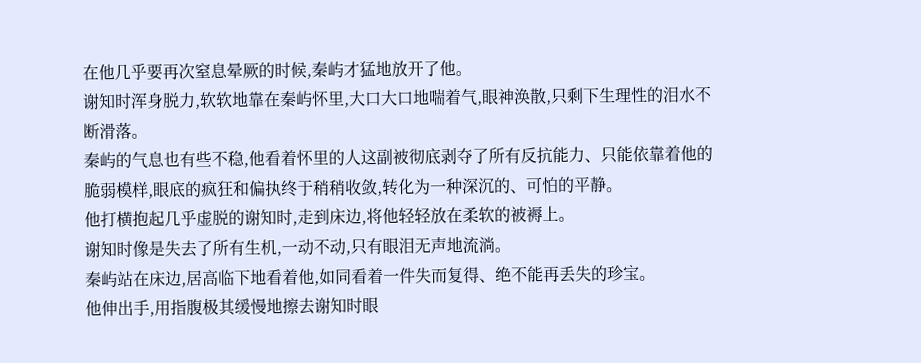在他几乎要再次窒息晕厥的时候,秦屿才猛地放开了他。
谢知时浑身脱力,软软地靠在秦屿怀里,大口大口地喘着气,眼神涣散,只剩下生理性的泪水不断滑落。
秦屿的气息也有些不稳,他看着怀里的人这副被彻底剥夺了所有反抗能力、只能依靠着他的脆弱模样,眼底的疯狂和偏执终于稍稍收敛,转化为一种深沉的、可怕的平静。
他打横抱起几乎虚脱的谢知时,走到床边,将他轻轻放在柔软的被褥上。
谢知时像是失去了所有生机,一动不动,只有眼泪无声地流淌。
秦屿站在床边,居高临下地看着他,如同看着一件失而复得、绝不能再丢失的珍宝。
他伸出手,用指腹极其缓慢地擦去谢知时眼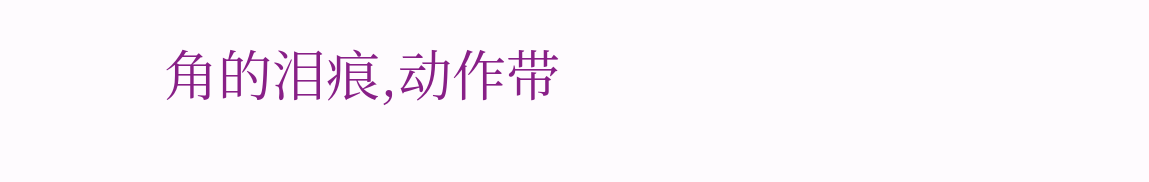角的泪痕,动作带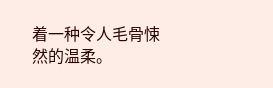着一种令人毛骨悚然的温柔。